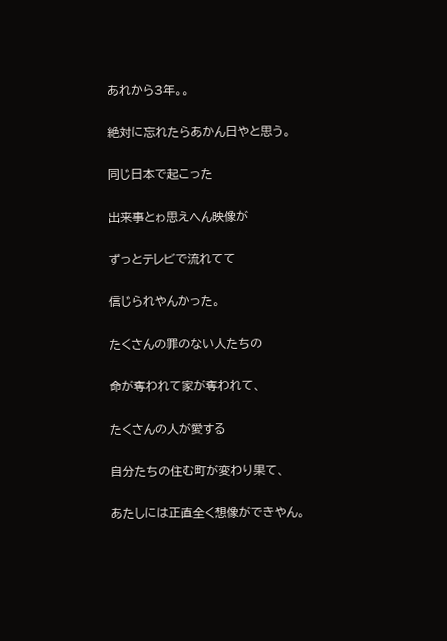あれから3年。。

絶対に忘れたらあかん日やと思う。

同じ日本で起こった

出来事とゎ思えへん映像が

ずっとテレビで流れてて

信じられやんかった。

たくさんの罪のない人たちの

命が奪われて家が奪われて、

たくさんの人が愛する

自分たちの住む町が変わり果て、

あたしには正直全く想像ができやん。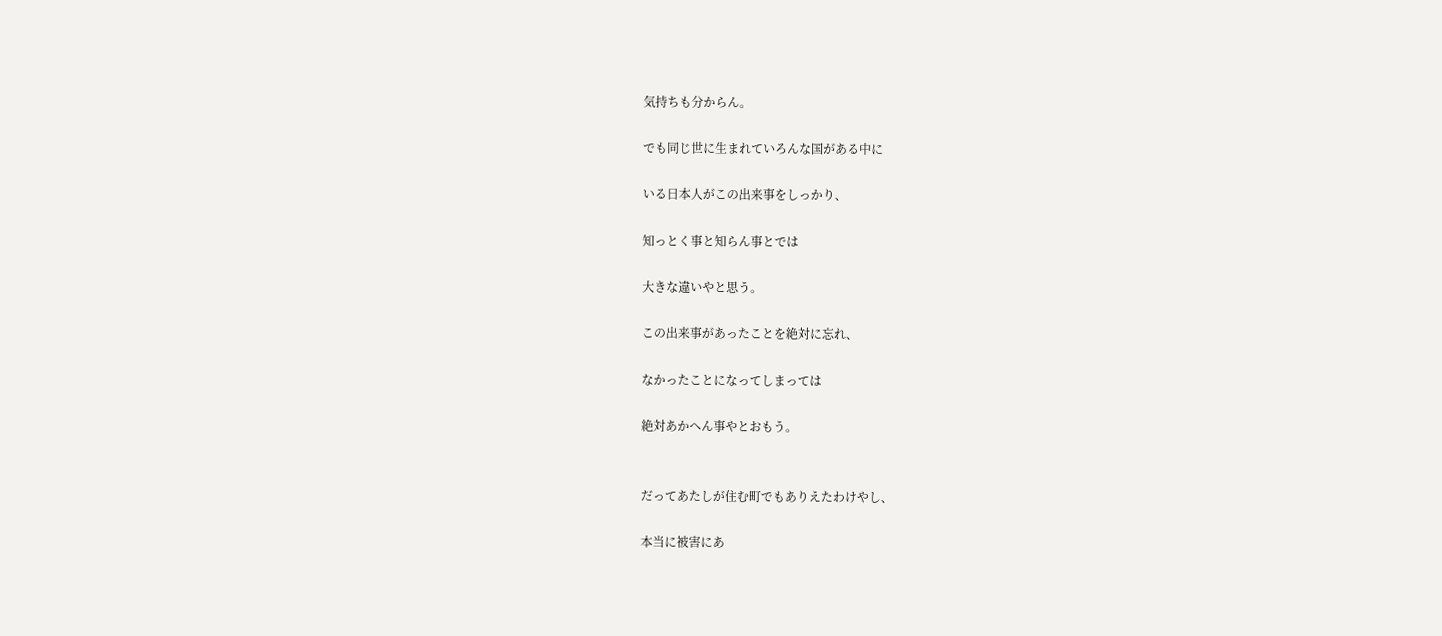気持ちも分からん。

でも同じ世に生まれていろんな国がある中に

いる日本人がこの出来事をしっかり、

知っとく事と知らん事とでは

大きな違いやと思う。

この出来事があったことを絶対に忘れ、

なかったことになってしまっては

絶対あかへん事やとおもう。


だってあたしが住む町でもありえたわけやし、

本当に被害にあ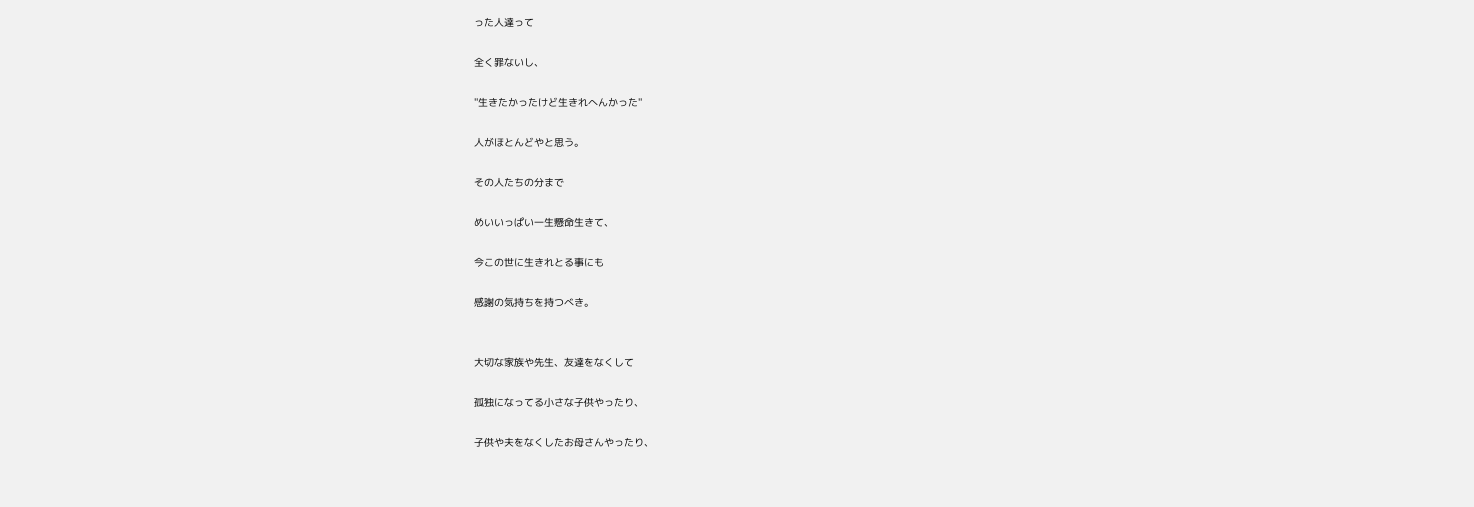った人達って

全く罪ないし、

''生きたかったけど生きれへんかった''

人がほとんどやと思う。

その人たちの分まで

めいいっぱい一生懸命生きて、

今この世に生きれとる事にも

感謝の気持ちを持つべき。


大切な家族や先生、友達をなくして

孤独になってる小さな子供やったり、

子供や夫をなくしたお母さんやったり、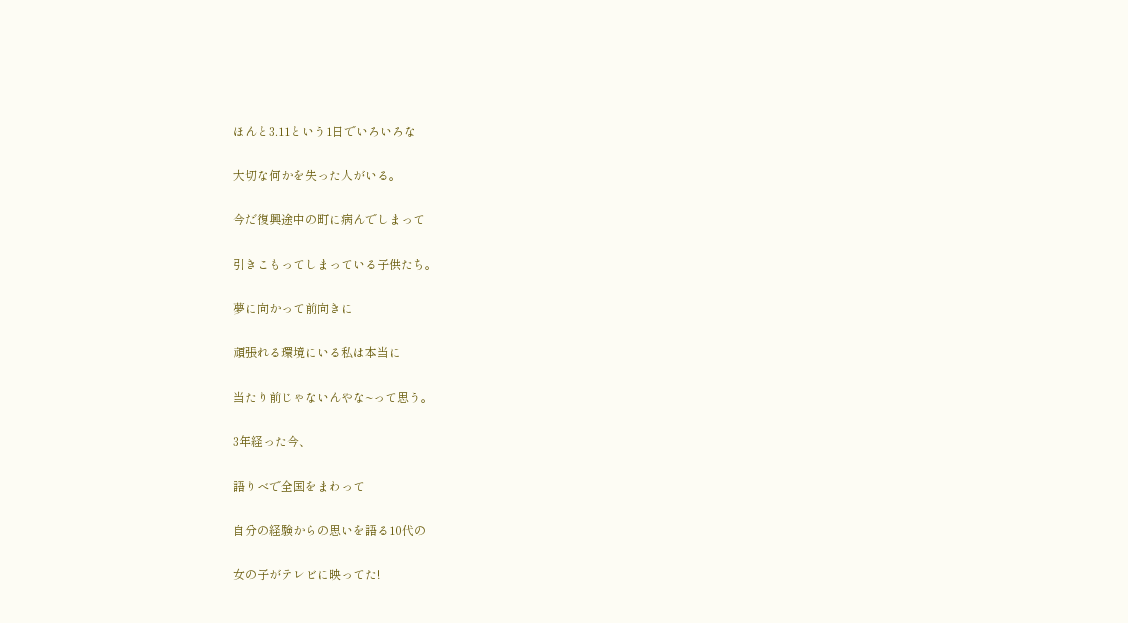ほんと3.11という1日でいろいろな

大切な何かを失った人がいる。

今だ復興途中の町に病んでしまって

引きこもってしまっている子供たち。

夢に向かって前向きに

頑張れる環境にいる私は本当に

当たり前じゃないんやな~って思う。

3年経った今、

語りべで全国をまわって

自分の経験からの思いを語る10代の

女の子がテレビに映ってた!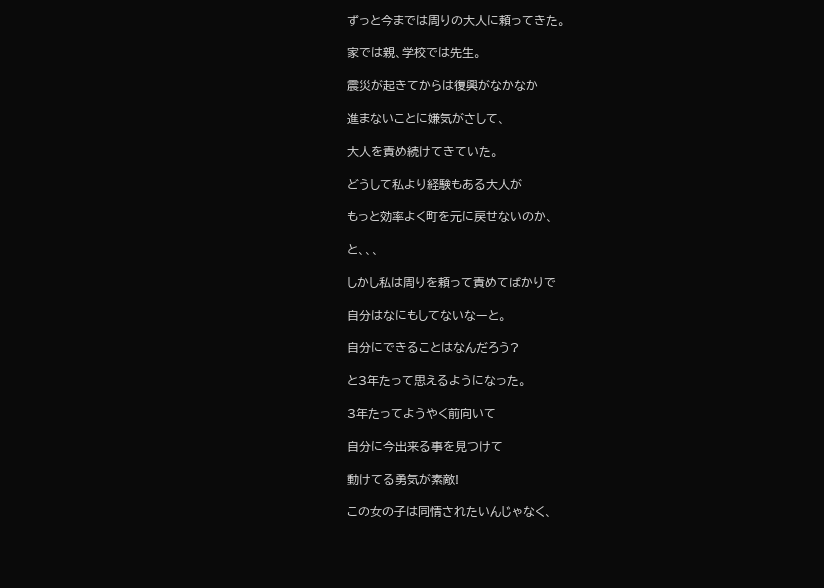ずっと今までは周りの大人に頼ってきた。

家では親、学校では先生。

震災が起きてからは復興がなかなか

進まないことに嫌気がさして、

大人を責め続けてきていた。

どうして私より経験もある大人が

もっと効率よく町を元に戻せないのか、

と、、、

しかし私は周りを頼って責めてばかりで

自分はなにもしてないなーと。

自分にできることはなんだろう?

と3年たって思えるようになった。

3年たってようやく前向いて

自分に今出来る事を見つけて

動けてる勇気が素敵!

この女の子は同情されたいんじゃなく、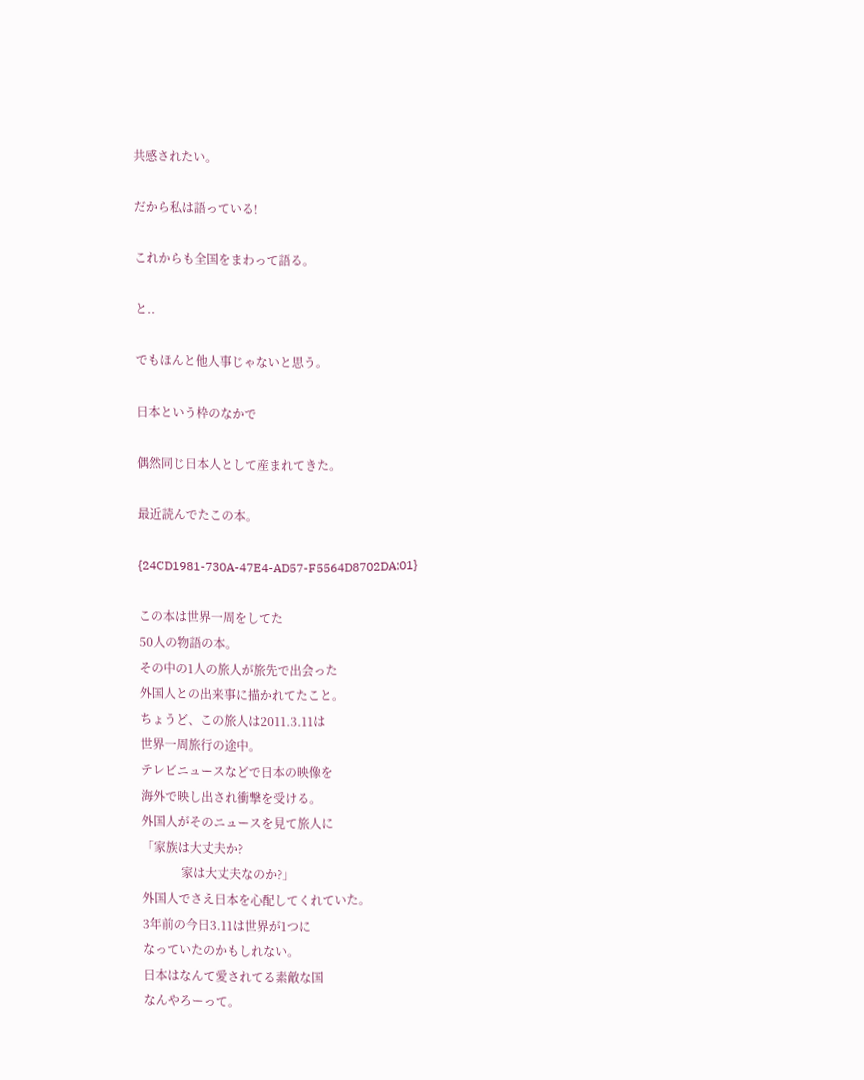共感されたい。

だから私は語っている!

これからも全国をまわって語る。

と..

でもほんと他人事じゃないと思う。

日本という枠のなかで

偶然同じ日本人として産まれてきた。

最近読んでたこの本。

{24CD1981-730A-47E4-AD57-F5564D8702DA:01}

この本は世界一周をしてた
50人の物語の本。
その中の1人の旅人が旅先で出会った
外国人との出来事に描かれてたこと。
ちょうど、この旅人は2011.3.11は
世界一周旅行の途中。
テレビニュースなどで日本の映像を
海外で映し出され衝撃を受ける。
外国人がそのニュースを見て旅人に
「家族は大丈夫か?
             家は大丈夫なのか?」
外国人でさえ日本を心配してくれていた。
3年前の今日3.11は世界が1つに
なっていたのかもしれない。
日本はなんて愛されてる素敵な国
なんやろーって。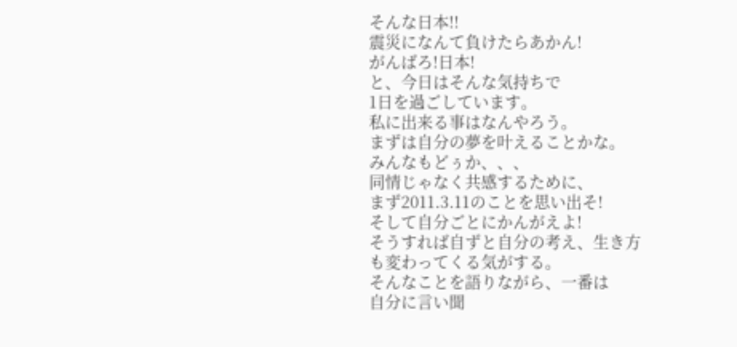そんな日本!!
震災になんて負けたらあかん!
がんばろ!日本!
と、今日はそんな気持ちで
1日を過ごしています。
私に出来る事はなんやろう。
まずは自分の夢を叶えることかな。
みんなもどぅか、、、
同情じゃなく共感するために、
まず2011.3.11のことを思い出そ!
そして自分ごとにかんがえよ!
そうすれば自ずと自分の考え、生き方
も変わってくる気がする。
そんなことを語りながら、一番は
自分に言い聞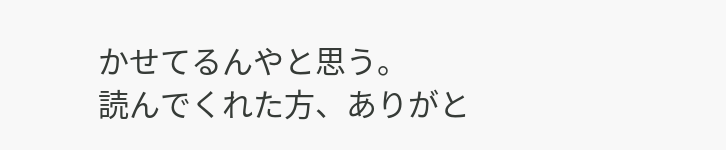かせてるんやと思う。
読んでくれた方、ありがと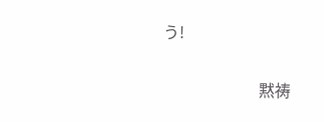う!

                        黙祷